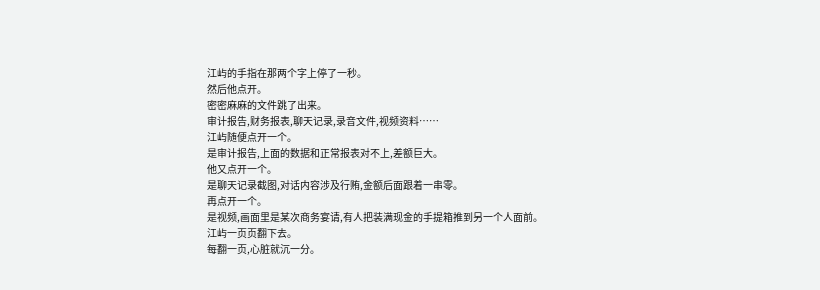江屿的手指在那两个字上停了一秒。
然后他点开。
密密麻麻的文件跳了出来。
审计报告,财务报表,聊天记录,录音文件,视频资料……
江屿随便点开一个。
是审计报告,上面的数据和正常报表对不上,差额巨大。
他又点开一个。
是聊天记录截图,对话内容涉及行贿,金额后面跟着一串零。
再点开一个。
是视频,画面里是某次商务宴请,有人把装满现金的手提箱推到另一个人面前。
江屿一页页翻下去。
每翻一页,心脏就沉一分。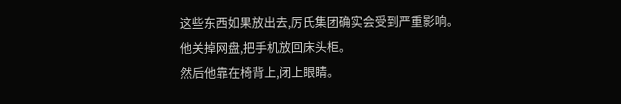这些东西如果放出去,厉氏集团确实会受到严重影响。
他关掉网盘,把手机放回床头柜。
然后他靠在椅背上,闭上眼睛。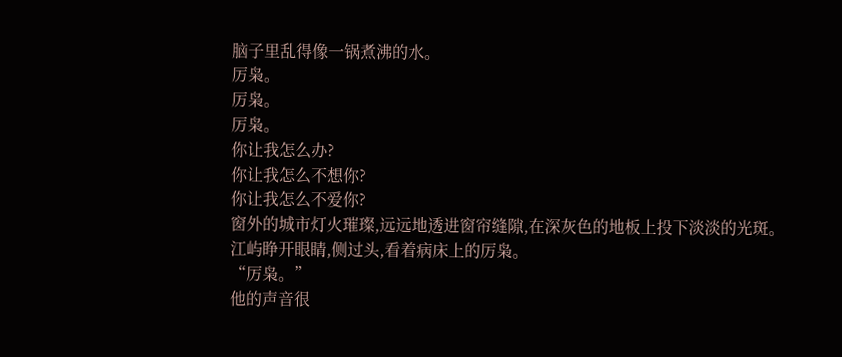脑子里乱得像一锅煮沸的水。
厉枭。
厉枭。
厉枭。
你让我怎么办?
你让我怎么不想你?
你让我怎么不爱你?
窗外的城市灯火璀璨,远远地透进窗帘缝隙,在深灰色的地板上投下淡淡的光斑。
江屿睁开眼睛,侧过头,看着病床上的厉枭。
“厉枭。”
他的声音很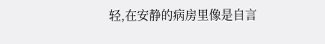轻,在安静的病房里像是自言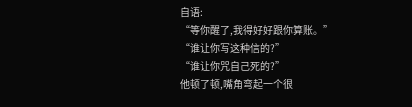自语:
“等你醒了,我得好好跟你算账。”
“谁让你写这种信的?”
“谁让你咒自己死的?”
他顿了顿,嘴角弯起一个很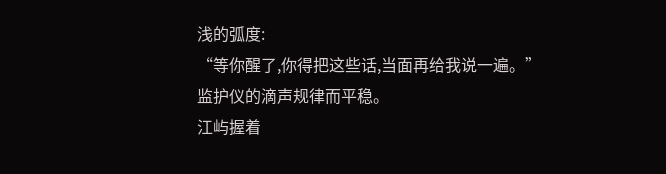浅的弧度:
“等你醒了,你得把这些话,当面再给我说一遍。”
监护仪的滴声规律而平稳。
江屿握着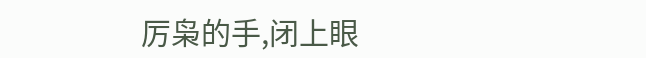厉枭的手,闭上眼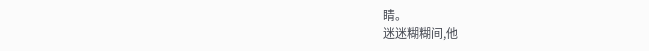睛。
迷迷糊糊间,他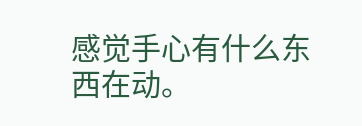感觉手心有什么东西在动。